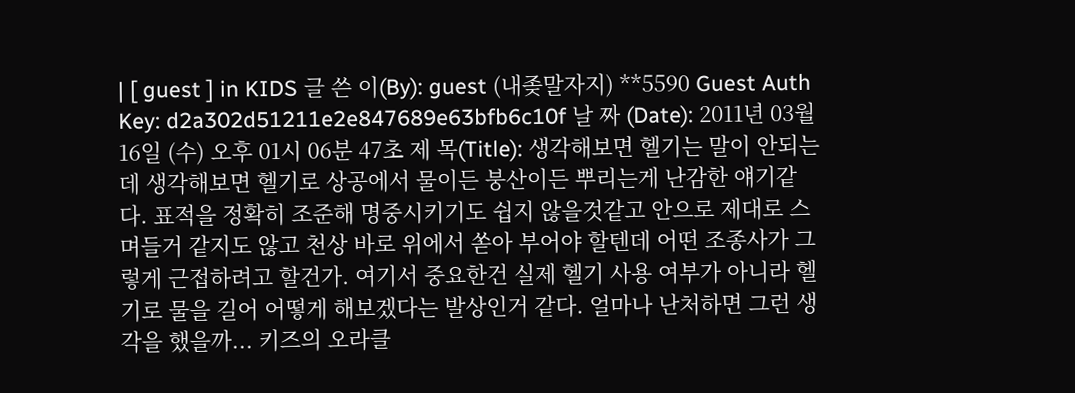| [ guest ] in KIDS 글 쓴 이(By): guest (내좆말자지) **5590 Guest Auth Key: d2a302d51211e2e847689e63bfb6c10f 날 짜 (Date): 2011년 03월 16일 (수) 오후 01시 06분 47초 제 목(Title): 생각해보면 헬기는 말이 안되는데 생각해보면 헬기로 상공에서 물이든 붕산이든 뿌리는게 난감한 얘기같다. 표적을 정확히 조준해 명중시키기도 쉽지 않을것같고 안으로 제대로 스며들거 같지도 않고 천상 바로 위에서 쏟아 부어야 할텐데 어떤 조종사가 그렇게 근접하려고 할건가. 여기서 중요한건 실제 헬기 사용 여부가 아니라 헬기로 물을 길어 어떻게 해보겠다는 발상인거 같다. 얼마나 난처하면 그런 생각을 했을까... 키즈의 오라클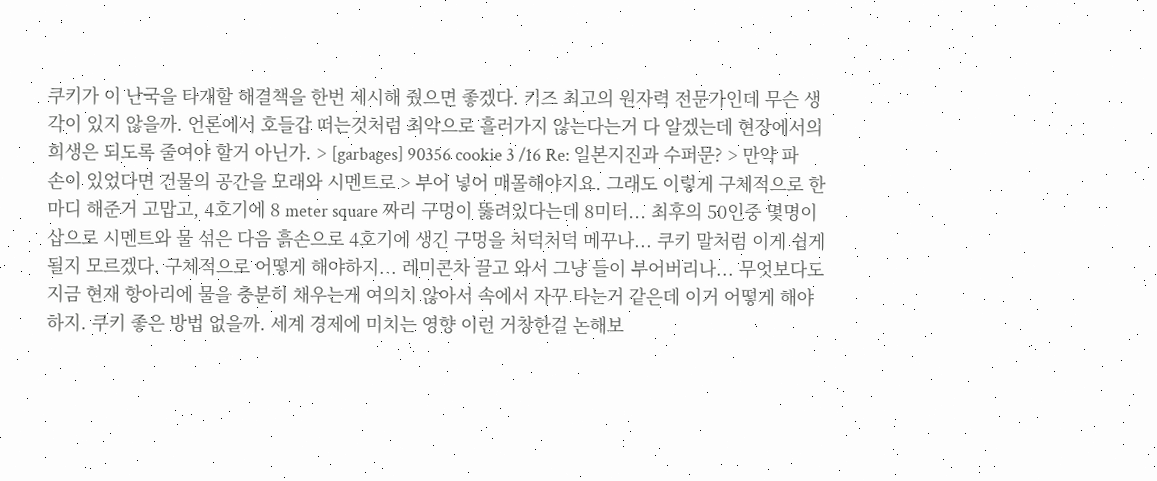쿠키가 이 난국을 타개할 해결책을 한번 제시해 줬으면 좋겠다. 키즈 최고의 원자력 전문가인데 무슨 생각이 있지 않을까. 언론에서 호들갑 떠는것처럼 최악으로 흘러가지 않는다는거 다 알겠는데 현장에서의 희생은 되도록 줄여야 할거 아닌가. > [garbages] 90356 cookie 3 /16 Re: 일본지진과 수퍼문? > 만약 파손이 있었다면 건물의 공간을 모래와 시멘트로 > 부어 넣어 매몰해야지요. 그래도 이렇게 구체적으로 한마디 해준거 고맙고, 4호기에 8 meter square 짜리 구멍이 뚫려있다는데 8미터... 최후의 50인중 몇명이 삽으로 시멘트와 물 섞은 다음 흙손으로 4호기에 생긴 구멍을 처덕처덕 메꾸나... 쿠키 말처럼 이게 쉽게 될지 모르겠다. 구체적으로 어떻게 해야하지... 레미콘차 끌고 와서 그냥 들이 부어버리나... 무엇보다도 지금 현재 항아리에 물을 충분히 채우는게 여의치 않아서 속에서 자꾸 타는거 같은데 이거 어떻게 해야 하지. 쿠키 좋은 방법 없을까. 세계 경제에 미치는 영향 이런 거창한걸 논해보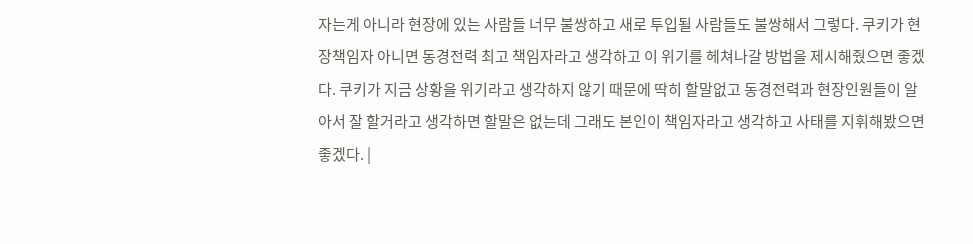자는게 아니라 현장에 있는 사람들 너무 불쌍하고 새로 투입될 사람들도 불쌍해서 그렇다. 쿠키가 현장책임자 아니면 동경전력 최고 책임자라고 생각하고 이 위기를 헤쳐나갈 방법을 제시해줬으면 좋겠다. 쿠키가 지금 상황을 위기라고 생각하지 않기 때문에 딱히 할말없고 동경전력과 현장인원들이 알아서 잘 할거라고 생각하면 할말은 없는데 그래도 본인이 책임자라고 생각하고 사태를 지휘해봤으면 좋겠다. |